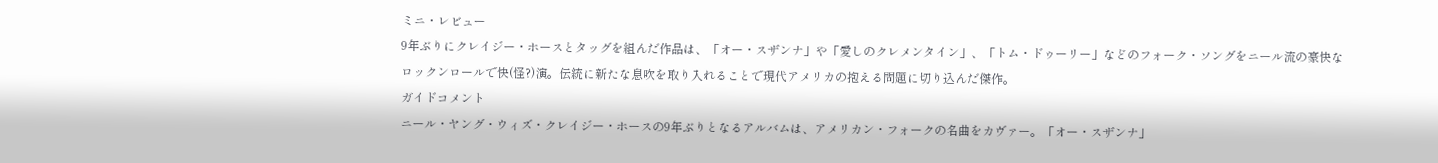ミニ・レビュー
9年ぶりにクレイジー・ホースとタッグを組んだ作品は、「オー・スザンナ」や「愛しのクレメンタイン」、「トム・ドゥーリー」などのフォーク・ソングをニール流の豪快なロックンロールで快(怪?)演。伝統に新たな息吹を取り入れることで現代アメリカの抱える問題に切り込んだ傑作。
ガイドコメント
ニール・ヤング・ウィズ・クレイジー・ホースの9年ぶりとなるアルバムは、アメリカン・フォークの名曲をカヴァー。「オー・スザンナ」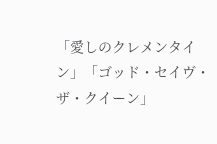「愛しのクレメンタイン」「ゴッド・セイヴ・ザ・クイーン」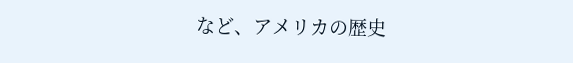など、アメリカの歴史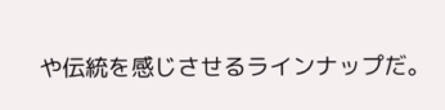や伝統を感じさせるラインナップだ。